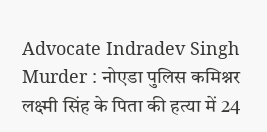Advocate Indradev Singh Murder : नोएडा पुलिस कमिश्नर लक्ष्मी सिंह के पिता की हत्या में 24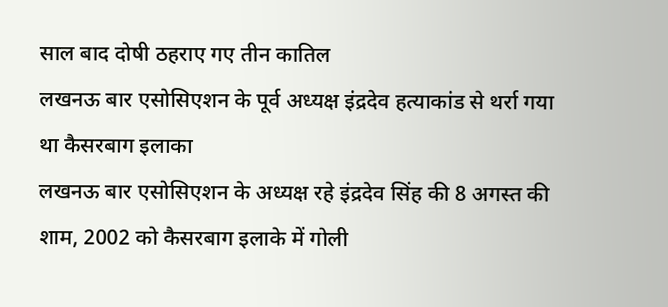साल बाद दोषी ठहराए गए तीन कातिल
लखनऊ बार एसोसिएशन के पूर्व अध्यक्ष इंद्रदेव हत्याकांड से थर्रा गया था कैसरबाग इलाका
लखनऊ बार एसोसिएशन के अध्यक्ष रहे इंद्रदेव सिंह की 8 अगस्त की शाम, 2002 को कैसरबाग इलाके में गोली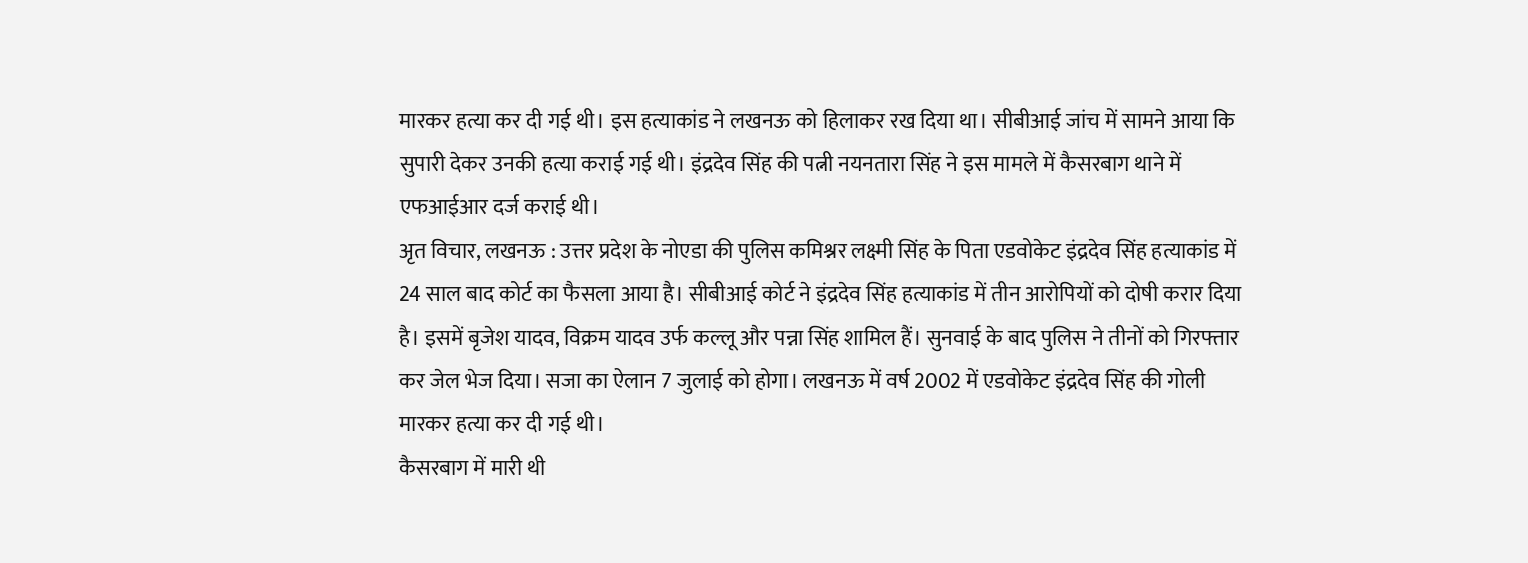मारकर हत्या कर दी गई थी। इस हत्याकांड ने लखनऊ को हिलाकर रख दिया था। सीबीआई जांच में सामने आया कि सुपारी देकर उनकी हत्या कराई गई थी। इंद्रदेव सिंह की पत्नी नयनतारा सिंह ने इस मामले में कैसरबाग थाने में एफआईआर दर्ज कराई थी।
अृत विचार, लखनऊ : उत्तर प्रदेश के नोएडा की पुलिस कमिश्नर लक्ष्मी सिंह के पिता एडवोकेट इंद्रदेव सिंह हत्याकांड में 24 साल बाद कोर्ट का फैसला आया है। सीबीआई कोर्ट ने इंद्रदेव सिंह हत्याकांड में तीन आरोपियों को दोषी करार दिया है। इसमें बृजेश यादव, विक्रम यादव उर्फ कल्लू और पन्ना सिंह शामिल हैं। सुनवाई के बाद पुलिस ने तीनों को गिरफ्तार कर जेल भेज दिया। सजा का ऐलान 7 जुलाई को होगा। लखनऊ में वर्ष 2002 में एडवोकेट इंद्रदेव सिंह की गोली मारकर हत्या कर दी गई थी।
कैसरबाग में मारी थी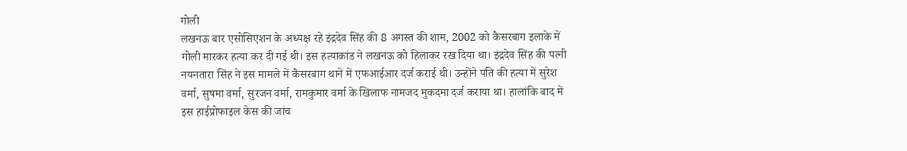गोली
लखनऊ बार एसोसिएशन के अध्यक्ष रहे इंद्रदेव सिंह की 8 अगस्त की शाम, 2002 को कैसरबाग इलाके में गोली मारकर हत्या कर दी गई थी। इस हत्याकांड ने लखनऊ को हिलाकर रख दिया था। इंद्रदेव सिंह की पत्नी नयनतारा सिंह ने इस मामले में कैसरबाग थाने में एफआईआर दर्ज कराई थी। उन्होंने पति की हत्या में सुरेश वर्मा, सुषमा वर्मा, सुरजन वर्मा, रामकुमार वर्मा के खिलाफ नामजद मुकदमा दर्ज कराया था। हालांकि बाद में इस हाईप्रोफाइल केस की जांच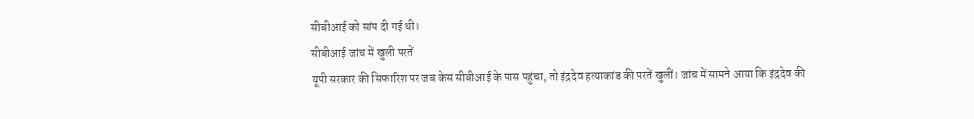सीबीआई को सांप दी गई थी।
सीबीआई जांच में खुली परतें
यूपी सरकार की सिफारिश पर जब केस सीबीआई के पास पहुंचा, तो इंद्रदेव हत्याकांड की परतें खुलीं। जांच में सामने आया कि इंद्रदेव की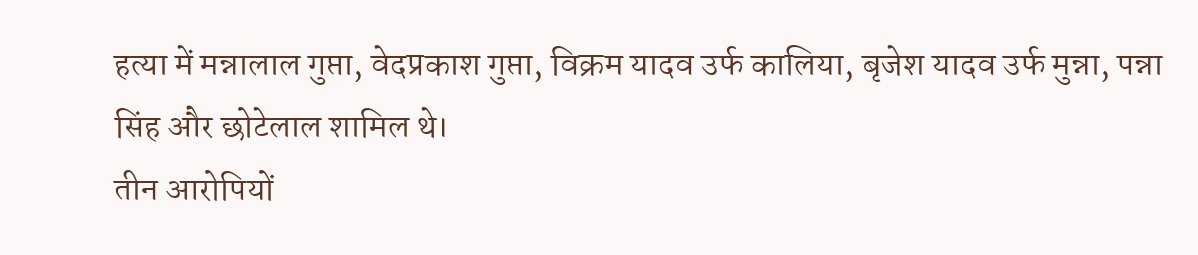हत्या में मन्नालाल गुप्ता, वेदप्रकाश गुप्ता, विक्रम यादव उर्फ कालिया, बृजेश यादव उर्फ मुन्ना, पन्ना सिंह और छोटेलाल शामिल थे।
तीन आरोपियों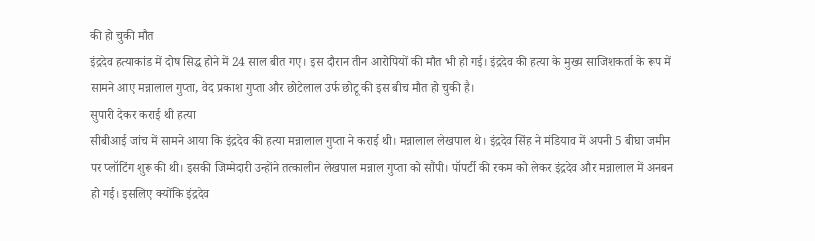की हो चुकी मौत
इंद्रदेव हत्याकांड में दोष सिद्ध होने में 24 साल बीत गए। इस दौरान तीन आरोपियों की मौत भी हो गई। इंद्रदेव की हत्या के मुख्य साजिशकर्ता के रूप में सामने आए मन्नालाल गुप्ता, वेद प्रकाश गुप्ता और छोटेलाल उर्फ छोटू की इस बीच मौत हो चुकी है।
सुपारी देकर कराई थी हत्या
सीबीआई जांच में सामने आया कि इंद्रदेव की हत्या मन्नालाल गुप्ता ने कराई थी। मन्नालाल लेखपाल थे। इंद्रदेव सिंह ने मंडियाव में अपनी 5 बीघा जमीन पर प्लॉटिंग शुरू की थी। इसकी जिम्मेदारी उन्होंने तत्कालीन लेखपाल मन्नाल गुप्ता को सौंपी। पॉपर्टी की रकम को लेकर इंद्रदेव और मन्नालाल में अनबन हो गई। इसलिए क्योंकि इंद्रदेव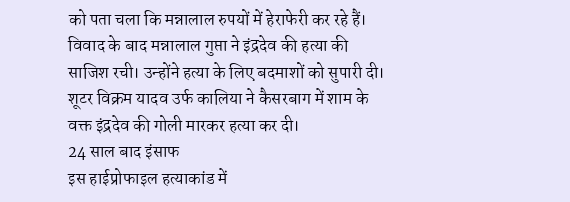को पता चला कि मन्नालाल रुपयों में हेराफेरी कर रहे हैं। विवाद के बाद मन्नालाल गुप्ता ने इंद्रदेव की हत्या की साजिश रची। उन्होंने हत्या के लिए बदमाशों को सुपारी दी। शूटर विक्रम यादव उर्फ कालिया ने कैसरबाग में शाम के वक्त इंद्रदेव की गोली मारकर हत्या कर दी।
24 साल बाद इंसाफ
इस हाईप्रोफाइल हत्याकांड में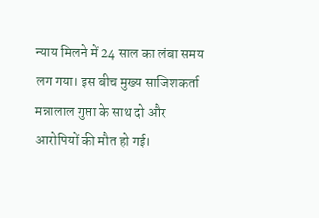न्याय मिलने में 24 साल का लंबा समय लग गया। इस बीच मुख्य साजिशकर्ता मन्नालाल गुप्ता के साथ दो और आरोपियों की मौत हो गई।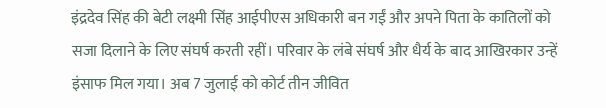इंद्रदेव सिंह की बेटी लक्ष्मी सिंह आईपीएस अधिकारी बन गईं और अपने पिता के कातिलों को सजा दिलाने के लिए संघर्ष करती रहीं। परिवार के लंबे संघर्ष और धैर्य के बाद आखिरकार उन्हें इंसाफ मिल गया। अब 7 जुलाई को कोर्ट तीन जीवित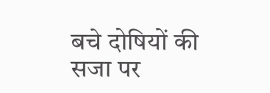बचे दोषियों की सजा पर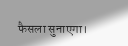फैसला सुनाएगा।